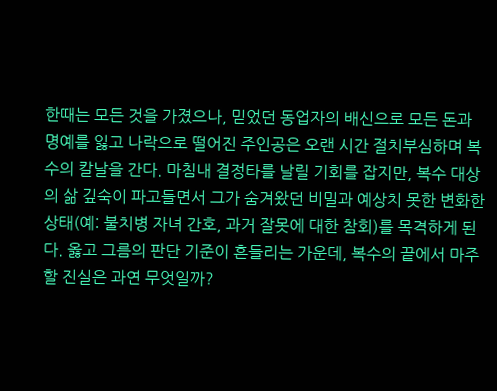한때는 모든 것을 가졌으나, 믿었던 동업자의 배신으로 모든 돈과 명예를 잃고 나락으로 떨어진 주인공은 오랜 시간 절치부심하며 복수의 칼날을 간다. 마침내 결정타를 날릴 기회를 잡지만, 복수 대상의 삶 깊숙이 파고들면서 그가 숨겨왔던 비밀과 예상치 못한 변화한 상태(예: 불치병 자녀 간호, 과거 잘못에 대한 참회)를 목격하게 된다. 옳고 그름의 판단 기준이 흔들리는 가운데, 복수의 끝에서 마주할 진실은 과연 무엇일까?